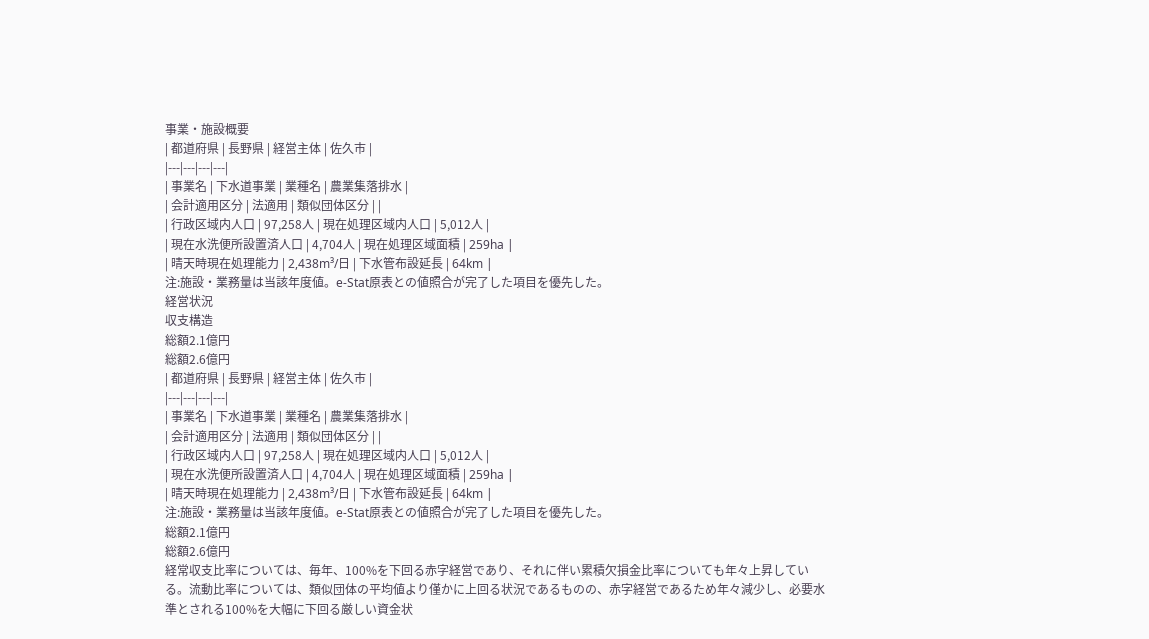事業・施設概要
| 都道府県 | 長野県 | 経営主体 | 佐久市 |
|---|---|---|---|
| 事業名 | 下水道事業 | 業種名 | 農業集落排水 |
| 会計適用区分 | 法適用 | 類似団体区分 | |
| 行政区域内人口 | 97,258人 | 現在処理区域内人口 | 5,012人 |
| 現在水洗便所設置済人口 | 4,704人 | 現在処理区域面積 | 259ha |
| 晴天時現在処理能力 | 2,438m³/日 | 下水管布設延長 | 64km |
注:施設・業務量は当該年度値。e-Stat原表との値照合が完了した項目を優先した。
経営状況
収支構造
総額2.1億円
総額2.6億円
| 都道府県 | 長野県 | 経営主体 | 佐久市 |
|---|---|---|---|
| 事業名 | 下水道事業 | 業種名 | 農業集落排水 |
| 会計適用区分 | 法適用 | 類似団体区分 | |
| 行政区域内人口 | 97,258人 | 現在処理区域内人口 | 5,012人 |
| 現在水洗便所設置済人口 | 4,704人 | 現在処理区域面積 | 259ha |
| 晴天時現在処理能力 | 2,438m³/日 | 下水管布設延長 | 64km |
注:施設・業務量は当該年度値。e-Stat原表との値照合が完了した項目を優先した。
総額2.1億円
総額2.6億円
経常収支比率については、毎年、100%を下回る赤字経営であり、それに伴い累積欠損金比率についても年々上昇している。流動比率については、類似団体の平均値より僅かに上回る状況であるものの、赤字経営であるため年々減少し、必要水準とされる100%を大幅に下回る厳しい資金状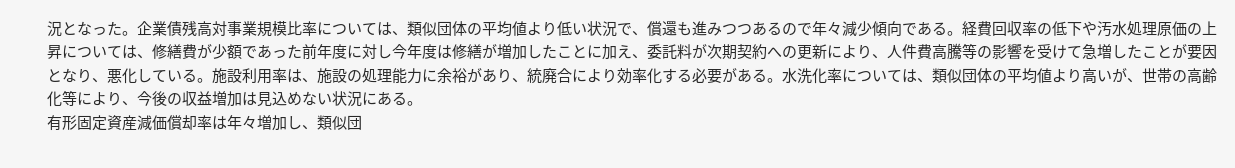況となった。企業債残高対事業規模比率については、類似団体の平均値より低い状況で、償還も進みつつあるので年々減少傾向である。経費回収率の低下や汚水処理原価の上昇については、修繕費が少額であった前年度に対し今年度は修繕が増加したことに加え、委託料が次期契約への更新により、人件費高騰等の影響を受けて急増したことが要因となり、悪化している。施設利用率は、施設の処理能力に余裕があり、統廃合により効率化する必要がある。水洗化率については、類似団体の平均値より高いが、世帯の高齢化等により、今後の収益増加は見込めない状況にある。
有形固定資産減価償却率は年々増加し、類似団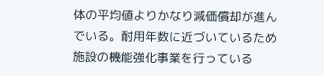体の平均値よりかなり減価償却が進んでいる。耐用年数に近づいているため施設の機能強化事業を行っている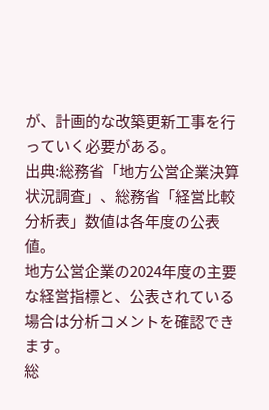が、計画的な改築更新工事を行っていく必要がある。
出典:総務省「地方公営企業決算状況調査」、総務省「経営比較分析表」数値は各年度の公表値。
地方公営企業の2024年度の主要な経営指標と、公表されている場合は分析コメントを確認できます。
総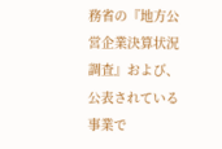務省の『地方公営企業決算状況調査』および、公表されている事業で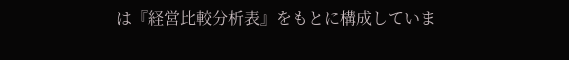は『経営比較分析表』をもとに構成していま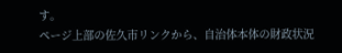す。
ページ上部の佐久市リンクから、自治体本体の財政状況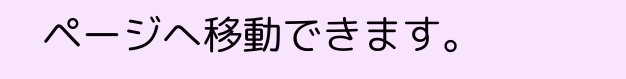ページへ移動できます。